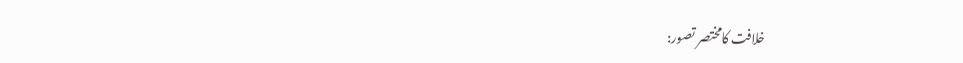خلافت کامختصر تصور: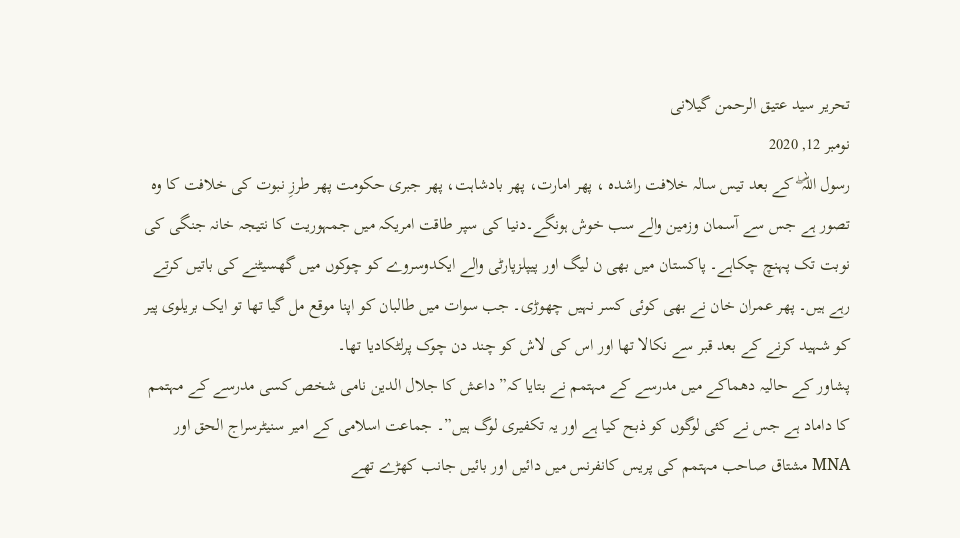تحریر سید عتیق الرحمن گیلانی
نومبر 12, 2020
رسول اللہ ۖ کے بعد تیس سالہ خلافت راشدہ ، پھر امارت، پھر بادشاہت، پھر جبری حکومت پھر طرزِ نبوت کی خلافت کا وہ تصور ہے جس سے آسمان وزمین والے سب خوش ہونگے۔دنیا کی سپر طاقت امریکہ میں جمہوریت کا نتیجہ خانہ جنگی کی نوبت تک پہنچ چکاہے۔ پاکستان میں بھی ن لیگ اور پیپلزپارٹی والے ایکدوسروے کو چوکوں میں گھسیٹنے کی باتیں کرتے رہے ہیں۔ پھر عمران خان نے بھی کوئی کسر نہیں چھوڑی۔ جب سوات میں طالبان کو اپنا موقع مل گیا تھا تو ایک بریلوی پیر کو شہید کرنے کے بعد قبر سے نکالا تھا اور اس کی لاش کو چند دن چوک پرلٹکادیا تھا۔
پشاور کے حالیہ دھماکے میں مدرسے کے مہتمم نے بتایا کہ” داعش کا جلال الدین نامی شخص کسی مدرسے کے مہتمم کا داماد ہے جس نے کئی لوگوں کو ذبح کیا ہے اور یہ تکفیری لوگ ہیں”۔ جماعت اسلامی کے امیر سنیٹرسراج الحق اور MNA مشتاق صاحب مہتمم کی پریس کانفرنس میں دائیں اور بائیں جانب کھڑے تھے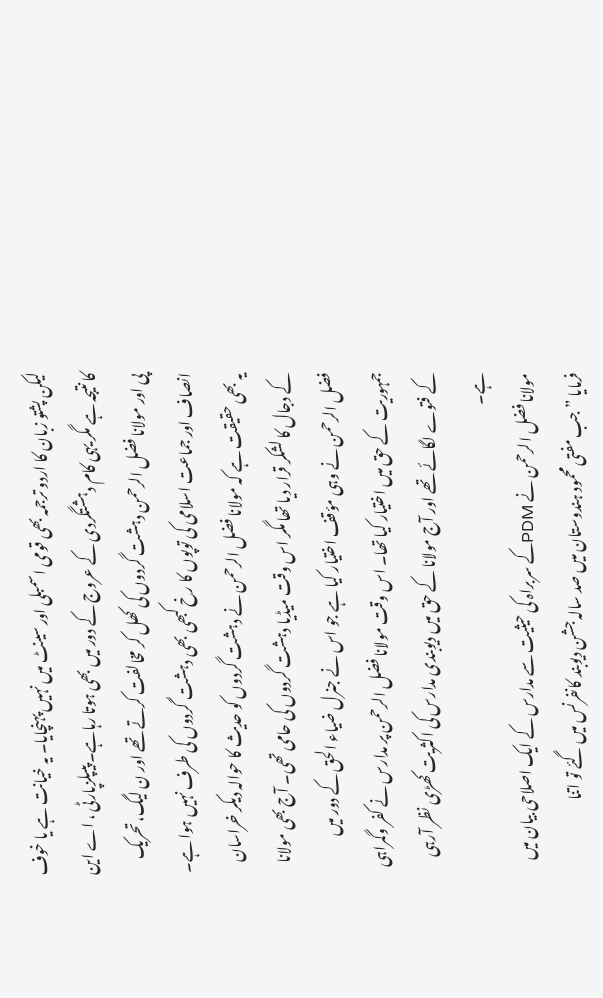لیکن پشتو زبان کا اردو ترجمہ بھی قومی اسمبلی اور سینٹ میں نہیں پہنچایا۔ یہ خیانت ہے یا خوف کا نتیجہ ہے مگر یہی کام دہشتگردی کے عروج کے دور میں بھی ہوتا رہاہے۔ پیپلزپارٹی ، اے این پی اور مولانا فضل الرحمن دہشت گردوں کی کھل کر مخالفت کرتے تھے اور ن لیگ، تحریک انصاف اور جماعت اسلامی کی توپوں کا رخ کبھی بھی دہشت گردوں کی طرف نہیں ہوا ہے۔ یہ بھی حقیقت ہے کہ مولانا فضل الرحمن نے دہشت گردوں کو حدیث کا حوالہ دیکر خراسان کے دجال کا لشکر قرار دیا تھا مگر اس وقت میڈیا دہشت گردوں کی حامی تھی۔ آج بھی مولانا فضل الرحمن نے وہی مؤقف اختیار کیا ہے جو اس نے جنرل ضیاء الحق کے دور میں جمہوریت کے حق میں اختیار کیا تھا۔ اس وقت مولانا فضل الرحمن پر مدارس نے کفر وگمراہی کے فتوے لگائے تھے اور آج مولانا کے حق میں دیوبندی مدارس کی اکثریت کھڑی نظر آرہی ہے۔
مولانا فضل الرحمن نے PDMکے سربراہ کی حیثیت سے مدارس کے ایک اصلاحی بیان میں فرمایا ”جب مفتی محمود ہندوستان میں صد سالہ جشن دیوبند کانفرنس میں گئے تو اتنا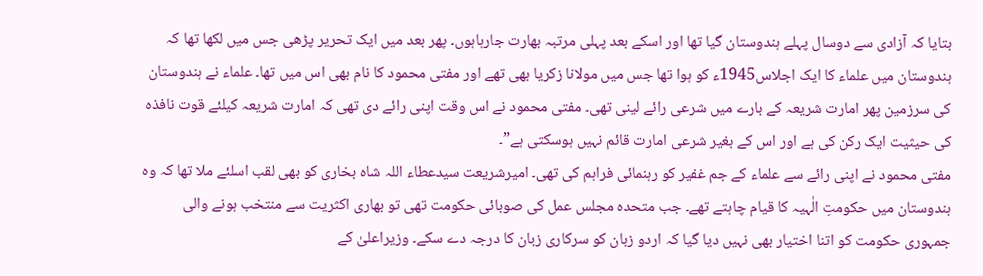بتایا کہ آزادی سے دوسال پہلے ہندوستان گیا تھا اور اسکے بعد پہلی مرتبہ بھارت جارہاہوں۔ پھر بعد میں ایک تحریر پڑھی جس میں لکھا تھا کہ ہندوستان میں علماء کا ایک اجلاس1945ء کو ہوا تھا جس میں مولانا زکریا بھی تھے اور مفتی محمود کا نام بھی اس میں تھا۔ علماء نے ہندوستان کی سرزمین پھر امارت شریعہ کے بارے میں شرعی رائے لینی تھی۔ مفتی محمود نے اس وقت اپنی رائے دی تھی کہ امارت شریعہ کیلئے قوت نافذہ کی حیثیت ایک رکن کی ہے اور اس کے بغیر شرعی امارت قائم نہیں ہوسکتی ہے”۔
مفتی محمود نے اپنی رائے سے علماء کے جم غفیر کو رہنمائی فراہم کی تھی۔ امیرشریعت سیدعطاء اللہ شاہ بخاری کو بھی لقب اسلئے ملا تھا کہ وہ ہندوستان میں حکومتِ الٰہیہ کا قیام چاہتے تھے۔ جب متحدہ مجلس عمل کی صوبائی حکومت تھی تو بھاری اکثریت سے منتخب ہونے والی جمہوری حکومت کو اتنا اختیار بھی نہیں دیا گیا کہ اردو زبان کو سرکاری زبان کا درجہ دے سکے۔ وزیراعلیٰ کے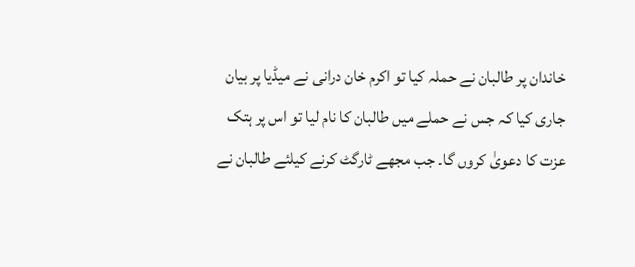خاندان پر طالبان نے حملہ کیا تو اکرم خان درانی نے میڈیا پر بیان جاری کیا کہ جس نے حملے میں طالبان کا نام لیا تو اس پر ہتک عزت کا دعویٰ کروں گا۔ جب مجھے ٹارگٹ کرنے کیلئے طالبان نے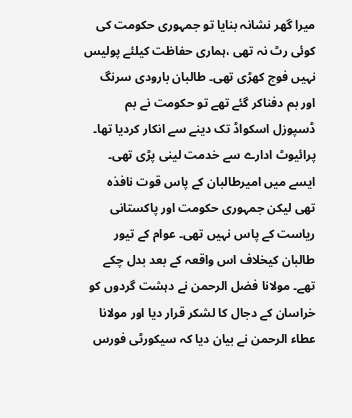میرا گھر نشانہ بنایا تو جمہوری حکومت کی کوئی رٹ نہ تھی ،ہماری حفاظت کیلئے پولیس نہیں فوج کھڑی تھی۔ طالبان بارودی سرنگ اور بم دفناکر گئے تھے تو حکومت نے بم ڈسپوزل اسکواڈ تک دینے سے انکار کردیا تھا۔ پرائیوٹ ادارے سے خدمت لینی پڑی تھی۔ ایسے میں امیرطالبان کے پاس قوت نافذہ تھی لیکن جمہوری حکومت اور پاکستانی ریاست کے پاس نہیں تھی۔ عوام کے تیور طالبان کیخلاف اس واقعہ کے بعد بدل چکے تھے۔ مولانا فضل الرحمن نے دہشت گردوں کو خراسان کے دجال کا لشکر قرار دیا اور مولانا عطاء الرحمن نے بیان دیا کہ سیکورٹی فورس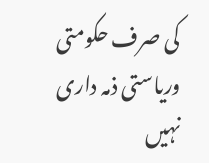کی صرف حکومتی وریاستی ذمہ داری نہیں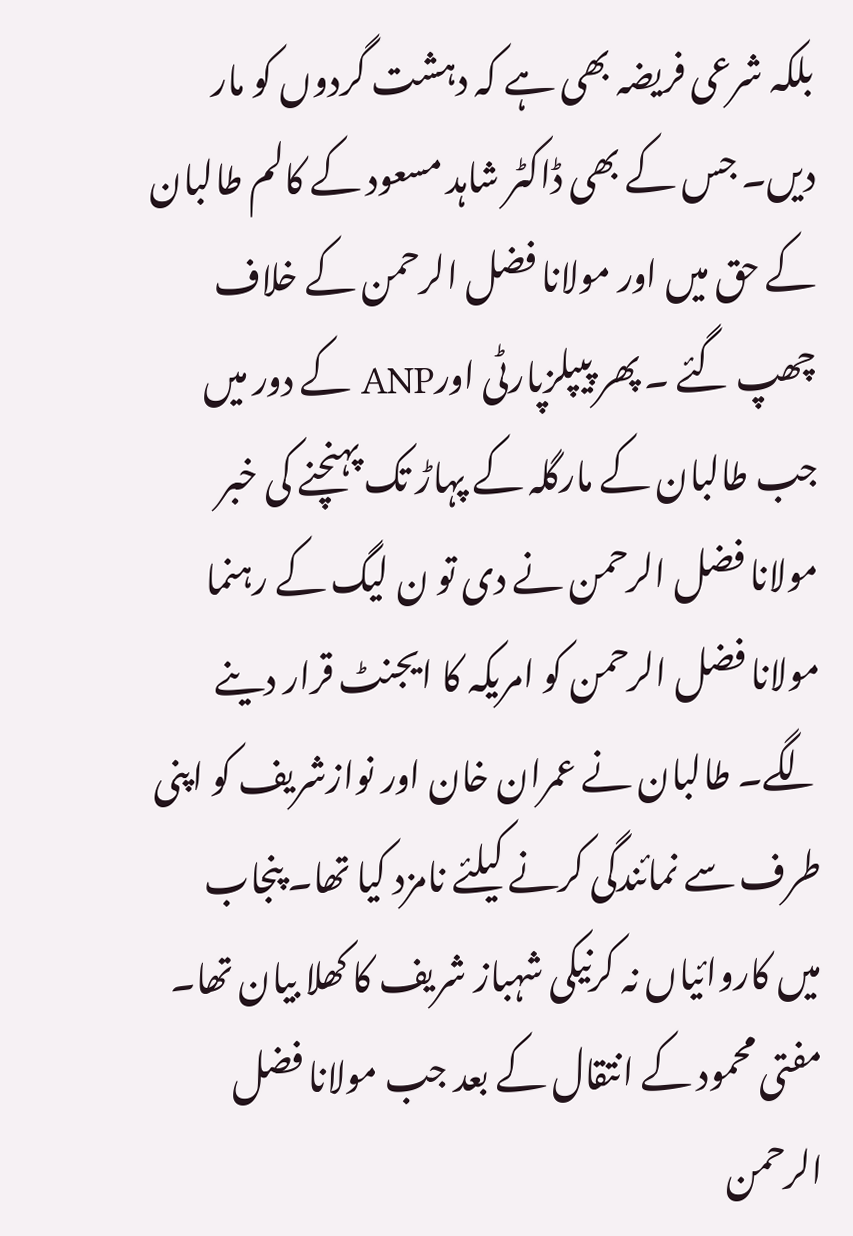بلکہ شرعی فریضہ بھی ہے کہ دہشت گردوں کو مار دیں۔ جس کے بھی ڈاکٹر شاہد مسعود کے کالم طالبان کے حق میں اور مولانا فضل الرحمن کے خلاف چھپ گئے ۔ پھر پیپلزپارٹی اورANP کے دور میں جب طالبان کے مارگلہ کے پہاڑ تک پہنچنے کی خبر مولانا فضل الرحمن نے دی تو ن لیگ کے رہنما مولانا فضل الرحمن کو امریکہ کا ایجنٹ قرار دینے لگے۔ طالبان نے عمران خان اور نوازشریف کو اپنی طرف سے نمائندگی کرنے کیلئے نامزد کیا تھا۔ پنجاب میں کاروائیاں نہ کرنیکی شہباز شریف کا کھلا بیان تھا۔
مفتی محمود کے انتقال کے بعد جب مولانا فضل الرحمن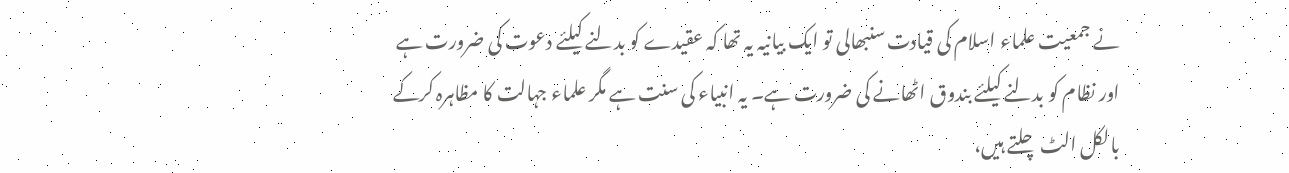نے جمعیت علماء اسلام کی قیادت سنبھالی تو ایک بیانیہ یہ تھا کہ عقیدے کو بدلنے کیلئے دعوت کی ضرورت ہے اور نظام کو بدلنے کیلئے بندوق اٹھانے کی ضرورت ہے۔ یہ انبیاء کی سنت ہے مگر علماء جہالت کا مظاہرہ کرکے بالکل الٹ چلتے ہیں،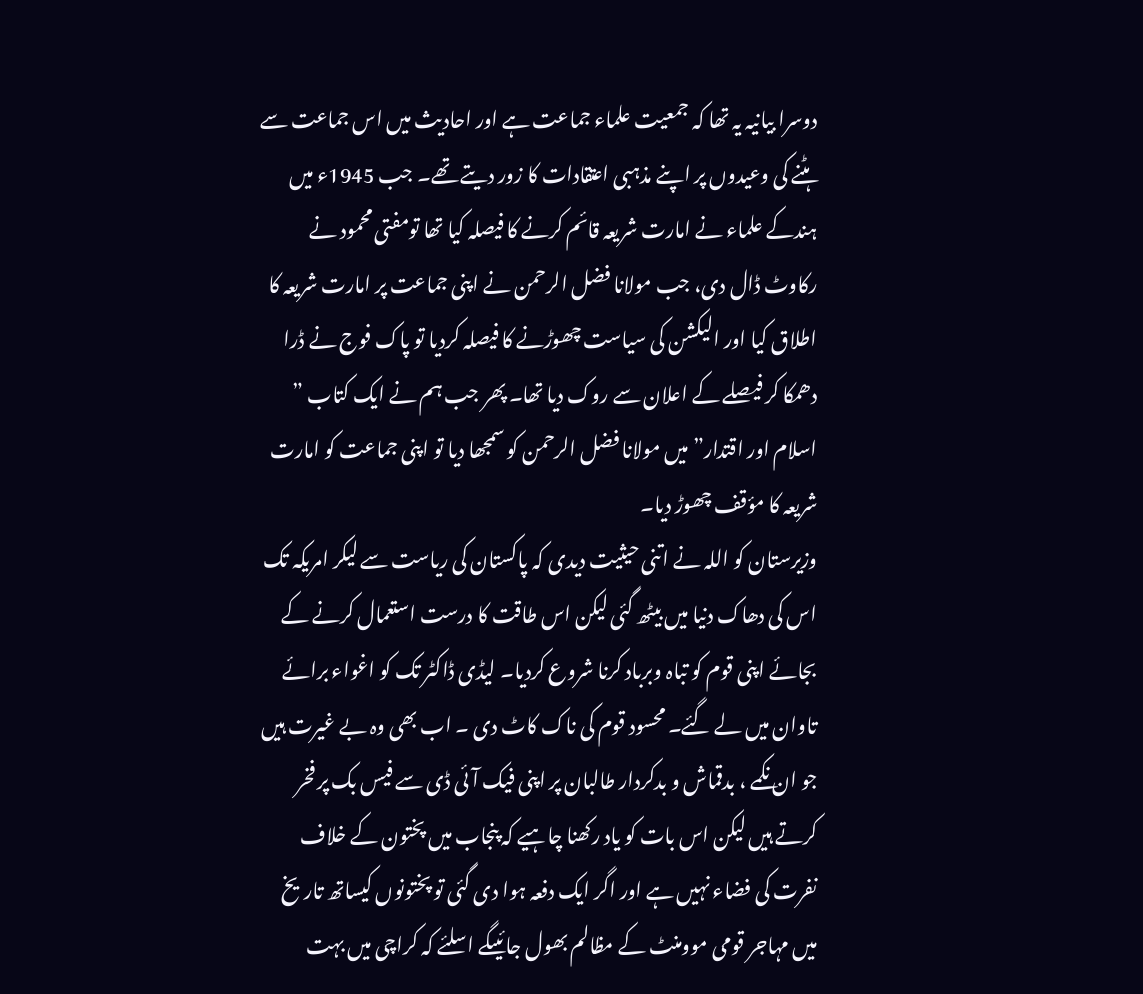دوسرا بیانیہ یہ تھا کہ جمعیت علماء جماعت ہے اور احادیث میں اس جماعت سے ہٹنے کی وعیدوں پر اپنے مذہبی اعتقادات کا زور دیتے تھے۔ جب 1945ء میں ہندکے علماء نے امارت شریعہ قائم کرنے کا فیصلہ کیا تھا تومفتی محمود نے رکاوٹ ڈال دی، جب مولانا فضل الرحمن نے اپنی جماعت پر امارت شریعہ کا اطلاق کیا اور الیکشن کی سیاست چھوڑنے کا فیصلہ کردیا تو پاک فوج نے ڈرا دھمکا کر فیصلے کے اعلان سے روک دیا تھا۔ پھر جب ہم نے ایک کتاب ” اسلام اور اقتدار” میں مولانا فضل الرحمن کو سمجھا دیا تو اپنی جماعت کو امارت شریعہ کا مؤقف چھوڑ دیا۔
وزیرستان کو اللہ نے اتنی حیثیت دیدی کہ پاکستان کی ریاست سے لیکر امریکہ تک اس کی دھاک دنیا میں بیٹھ گئی لیکن اس طاقت کا درست استعمال کرنے کے بجائے اپنی قوم کو تباہ وبرباد کرنا شروع کردیا۔ لیڈی ڈاکٹر تک کو اغواء برائے تاوان میں لے گئے۔ محسود قوم کی ناک کاٹ دی ۔ اب بھی وہ بے غیرت ہیں جو ان نکمے ، بدقماش و بدکردار طالبان پر اپنی فیک آئی ڈی سے فیس بک پر فخر کرتے ہیں لیکن اس بات کو یاد رکھنا چاہیے کہ پنجاب میں پختون کے خلاف نفرت کی فضاء نہیں ہے اور اگر ایک دفعہ ہوا دی گئی تو پختونوں کیساتھ تاریخ میں مہاجر قومی موومنٹ کے مظالم بھول جائیںگے اسلئے کہ کراچی میں بہت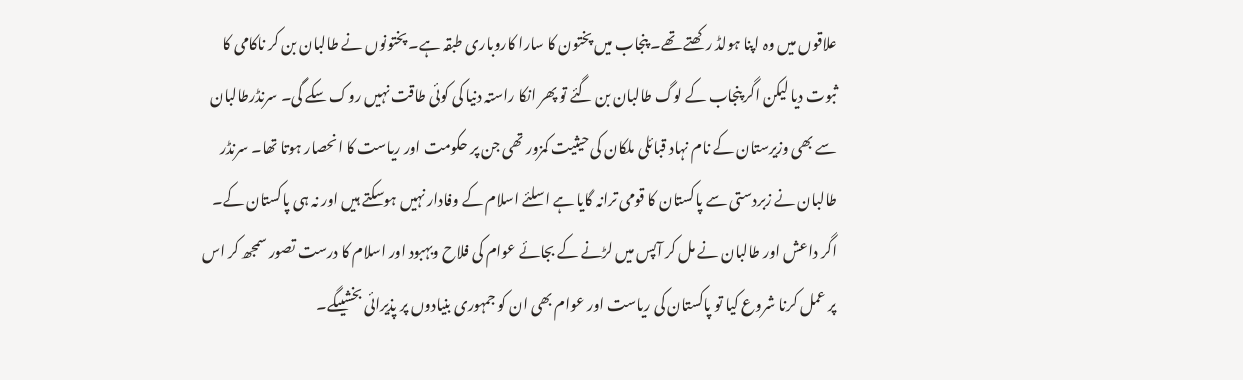علاقوں میں وہ اپنا ہولڈ رکھتے تھے۔ پنجاب میں پختون کا سارا کاروباری طبقہ ہے۔ پختونوں نے طالبان بن کر ناکامی کا ثبوت دیا لیکن اگر پنجاب کے لوگ طالبان بن گئے تو پھر انکا راستہ دنیا کی کوئی طاقت نہیں روک سکے گی۔ سرنڈرطالبان سے بھی وزیرستان کے نام نہاد قبائلی ملکان کی حیثیت کمزور تھی جن پر حکومت اور ریاست کا انحصار ہوتا تھا۔ سرنڈر طالبان نے زبردستی سے پاکستان کا قومی ترانہ گایا ہے اسلئے اسلام کے وفادار نہیں ہوسکتے ہیں اور نہ ہی پاکستان کے۔
اگر داعش اور طالبان نے مل کر آپس میں لڑنے کے بجائے عوام کی فلاح وبہبود اور اسلام کا درست تصور سمجھ کر اس پر عمل کرنا شروع کیا تو پاکستان کی ریاست اور عوام بھی ان کو جمہوری بنیادوں پر پذیرائی بخشیںگے۔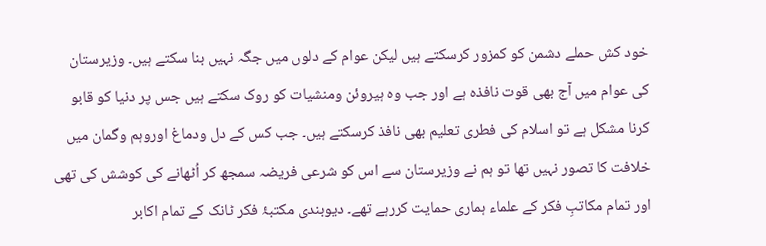خود کش حملے دشمن کو کمزور کرسکتے ہیں لیکن عوام کے دلوں میں جگہ نہیں بنا سکتے ہیں۔ وزیرستان کی عوام میں آج بھی قوت نافذہ ہے اور جب وہ ہیروئن ومنشیات کو روک سکتے ہیں جس پر دنیا کو قابو کرنا مشکل ہے تو اسلام کی فطری تعلیم بھی نافذ کرسکتے ہیں۔ جب کس کے دل ودماغ اوروہم وگمان میں خلافت کا تصور نہیں تھا تو ہم نے وزیرستان سے اس کو شرعی فریضہ سمجھ کر اُٹھانے کی کوشش کی تھی اور تمام مکاتبِ فکر کے علماء ہماری حمایت کررہے تھے۔ دیوبندی مکتبۂ فکر ٹانک کے تمام اکابر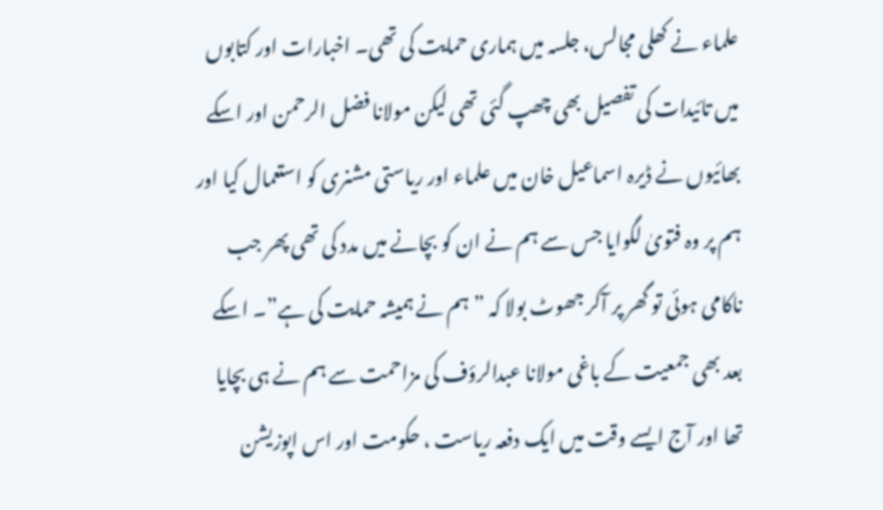علماء نے کھلی مجالس، جلسہ میں ہماری حمایت کی تھی۔ اخبارات اور کتابوں میں تائیدات کی تفصیل بھی چھپ گئی تھی لیکن مولانا فضل الرحمن اور اسکے بھائیوں نے ڈیرہ اسماعیل خان میں علماء اور ریاستی مشنری کو استعمال کیا اور ہم پر وہ فتویٰ لگوایا جس سے ہم نے ان کو بچانے میں مدد کی تھی پھر جب ناکامی ہوئی تو گھر پر آکر جھوٹ بولا کہ ”ہم نے ہمیشہ حمایت کی ہے”۔ اسکے بعد بھی جمعیت کے باغی مولانا عبدالرؤف کی مزاحمت سے ہم نے ہی بچایا تھا اور آج ایسے وقت میں ایک دفعہ ریاست ، حکومت اور اس اپوزیشن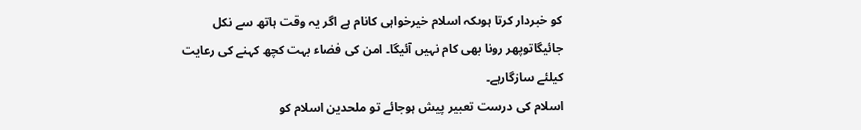کو خبردار کرتا ہوںکہ اسلام خیرخواہی کانام ہے اگر یہ وقت ہاتھ سے نکل جائیگاتوپھر رونا بھی کام نہیں آئیگا۔ امن کی فضاء بہت کچھ کہنے کی رعایت کیلئے سازگارہے۔
اسلام کی درست تعبیر پیش ہوجائے تو ملحدین اسلام کو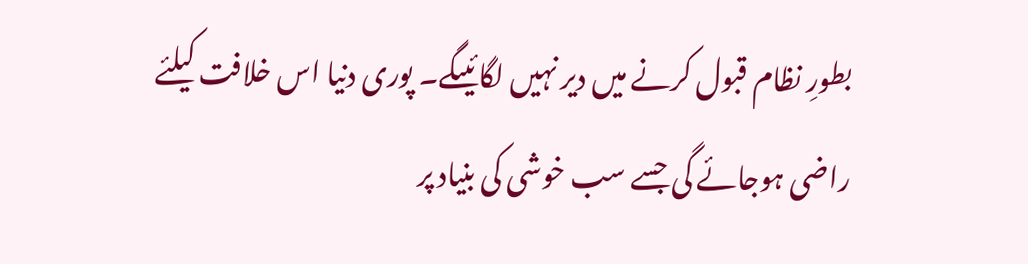بطورِ نظام قبول کرنے میں دیر نہیں لگائیںگے۔ پوری دنیا اس خلافت کیلئے راضی ہوجائے گی جسے سب خوشی کی بنیاد پر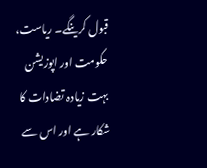قبول کرینگے۔ ریاست، حکومت اور اپوزیشن بہت زیادہ تضادات کا شکار ہے اور اس سے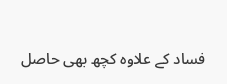فساد کے علاوہ کچھ بھی حاصل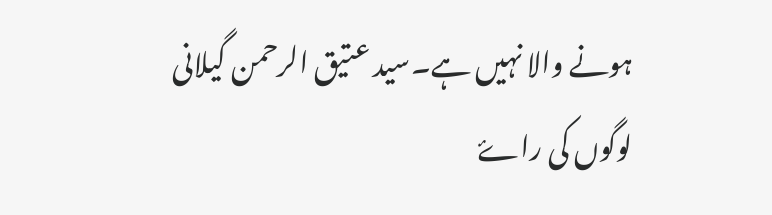ہونے والا نہیں ہے۔سید عتیق الرحمن گیلانی
لوگوں کی راۓ